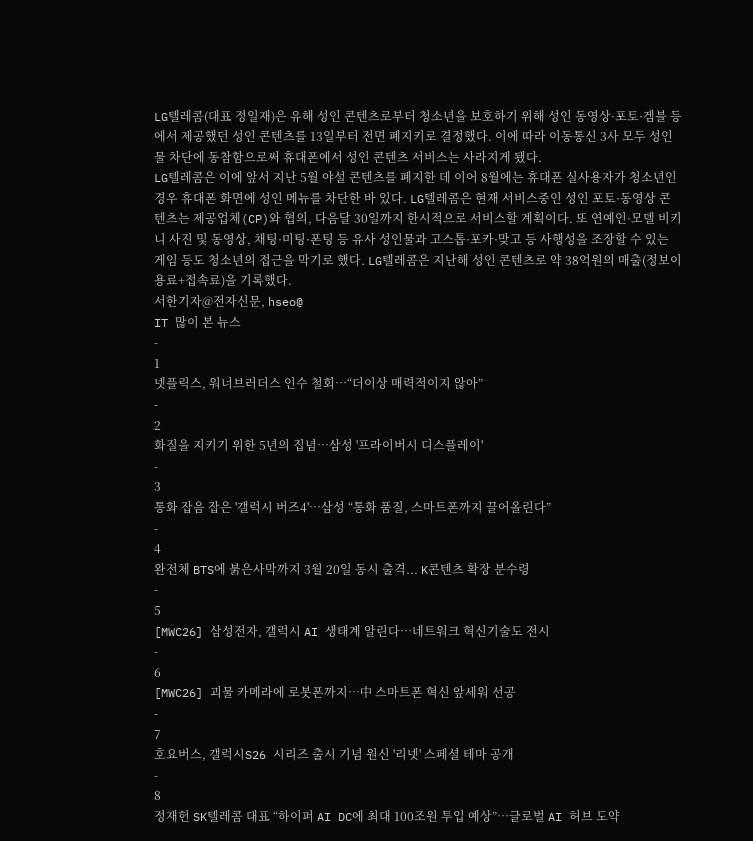LG텔레콤(대표 정일재)은 유해 성인 콘텐츠로부터 청소년을 보호하기 위해 성인 동영상·포토·겜블 등에서 제공했던 성인 콘텐츠를 13일부터 전면 폐지키로 결정했다. 이에 따라 이동통신 3사 모두 성인물 차단에 동참함으로써 휴대폰에서 성인 콘텐츠 서비스는 사라지게 됐다.
LG텔레콤은 이에 앞서 지난 5월 야설 콘텐츠를 폐지한 데 이어 8월에는 휴대폰 실사용자가 청소년인 경우 휴대폰 화면에 성인 메뉴를 차단한 바 있다. LG텔레콤은 현재 서비스중인 성인 포토·동영상 콘텐츠는 제공업체(CP)와 협의, 다음달 30일까지 한시적으로 서비스할 계획이다. 또 연예인·모델 비키니 사진 및 동영상, 채팅·미팅·폰팅 등 유사 성인물과 고스톱·포카·맞고 등 사행성을 조장할 수 있는 게임 등도 청소년의 접근을 막기로 했다. LG텔레콤은 지난해 성인 콘텐츠로 약 38억원의 매출(정보이용료+접속료)을 기록했다.
서한기자@전자신문, hseo@
IT 많이 본 뉴스
-
1
넷플릭스, 워너브러더스 인수 철회…“더이상 매력적이지 않아”
-
2
화질을 지키기 위한 5년의 집념…삼성 '프라이버시 디스플레이'
-
3
통화 잡음 잡은 '갤럭시 버즈4'…삼성 “통화 품질, 스마트폰까지 끌어올린다”
-
4
완전체 BTS에 붉은사막까지 3월 20일 동시 출격... K콘텐츠 확장 분수령
-
5
[MWC26] 삼성전자, 갤럭시 AI 생태계 알린다…네트워크 혁신기술도 전시
-
6
[MWC26] 괴물 카메라에 로봇폰까지…中 스마트폰 혁신 앞세워 선공
-
7
호요버스, 갤럭시S26 시리즈 출시 기념 원신 '리넷' 스페셜 테마 공개
-
8
정재헌 SK텔레콤 대표 “하이퍼 AI DC에 최대 100조원 투입 예상”…글로벌 AI 허브 도약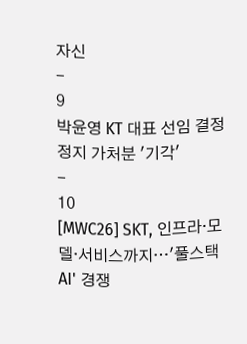자신
-
9
박윤영 KT 대표 선임 결정 정지 가처분 '기각'
-
10
[MWC26] SKT, 인프라·모델·서비스까지…'풀스택 AI' 경쟁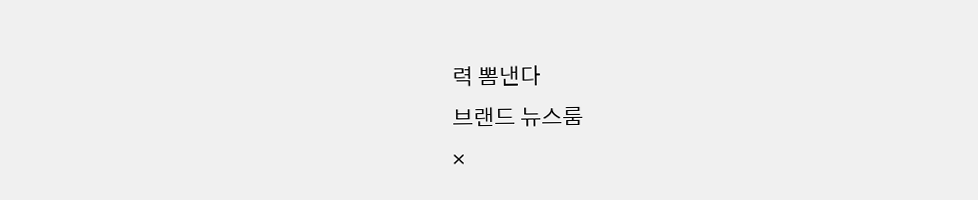력 뽐낸다
브랜드 뉴스룸
×